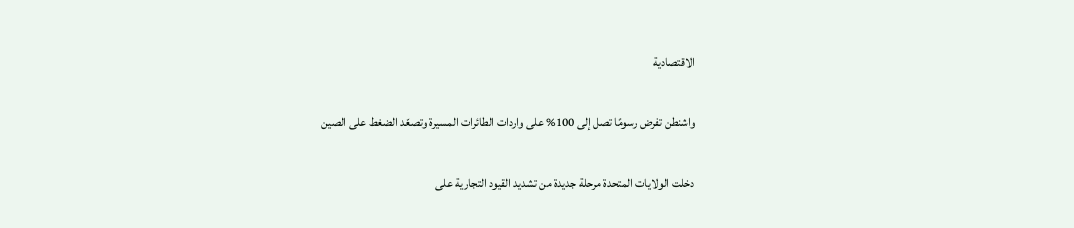الاقتصادية

واشنطن تفرض رسومًا تصل إلى 100% على واردات الطائرات المسيرة وتصعّد الضغط على الصين

دخلت الولايات المتحدة مرحلة جديدة من تشديد القيود التجارية على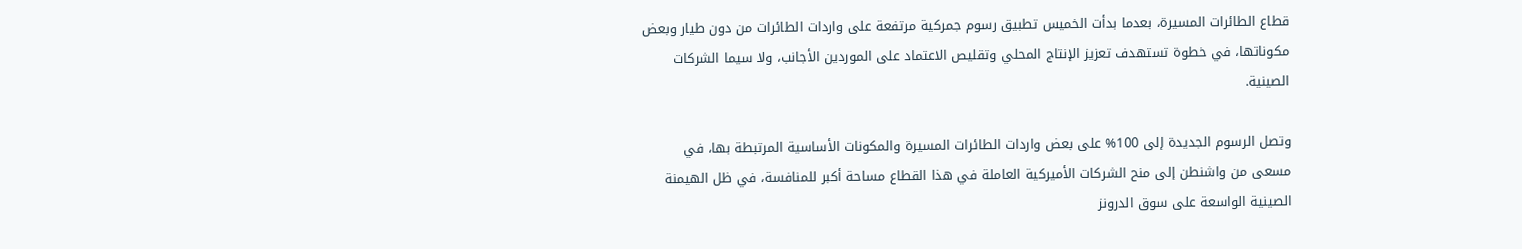قطاع الطائرات المسيرة، بعدما بدأت الخميس تطبيق رسوم جمركية مرتفعة على واردات الطائرات من دون طيار وبعض مكوناتها، في خطوة تستهدف تعزيز الإنتاج المحلي وتقليص الاعتماد على الموردين الأجانب، ولا سيما الشركات الصينية.

وتصل الرسوم الجديدة إلى 100% على بعض واردات الطائرات المسيرة والمكونات الأساسية المرتبطة بها، في مسعى من واشنطن إلى منح الشركات الأميركية العاملة في هذا القطاع مساحة أكبر للمنافسة، في ظل الهيمنة الصينية الواسعة على سوق الدرونز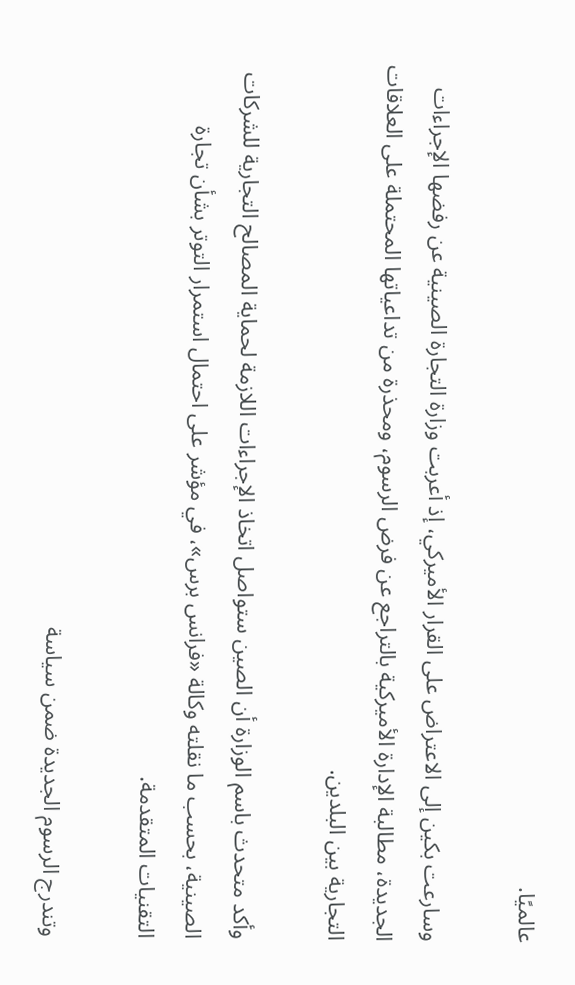عالميًا.

وسارعت بكين إلى الاعتراض على القرار الأميركي، إذ أعربت وزارة التجارة الصينية عن رفضها الإجراءات الجديدة، مطالبة الإدارة الأميركية بالتراجع عن فرض الرسوم، ومحذرة من تداعياتها المحتملة على العلاقات التجارية بين البلدين.

وأكد متحدث باسم الوزارة أن الصين ستواصل اتخاذ الإجراءات اللازمة لحماية المصالح التجارية للشركات الصينية، بحسب ما نقلته وكالة «فرانس برس»، في مؤشر على احتمال استمرار التوتر بشأن تجارة التقنيات المتقدمة.

وتندرج الرسوم الجديدة ضمن سياسة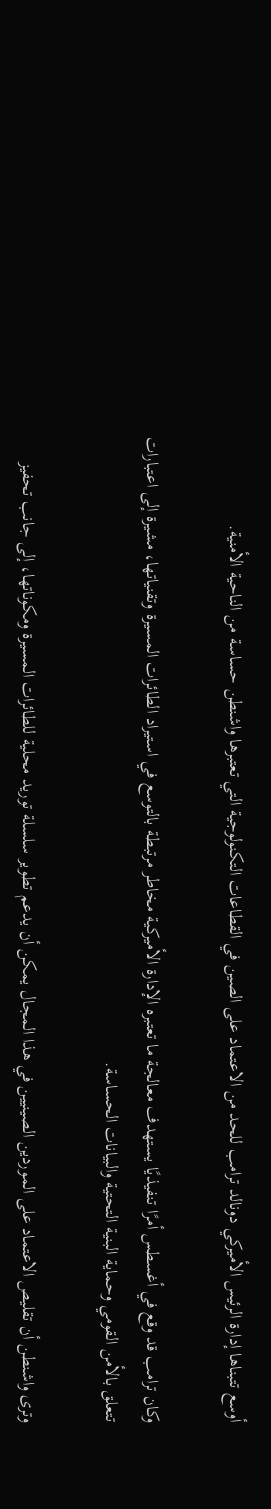أوسع تتبناها إدارة الرئيس الأميركي دونالد ترامب للحد من الاعتماد على الصين في القطاعات التكنولوجية التي تعتبرها واشنطن حساسة من الناحية الأمنية.

وكان ترامب قد وقع في أغسطس أمرًا تنفيذيًا يستهدف معالجة ما تعتبره الإدارة الأميركية مخاطر مرتبطة بالتوسع في استيراد الطائرات المسيرة وتقنياتها، مشيرة إلى اعتبارات تتعلق بالأمن القومي وحماية البنية التحتية والبيانات الحساسة.

وترى واشنطن أن تقليص الاعتماد على الموردين الصينيين في هذا المجال يمكن أن يدعم تطوير سلسلة توريد محلية للطائرات المسيرة ومكوناتها، إلى جانب تحفيز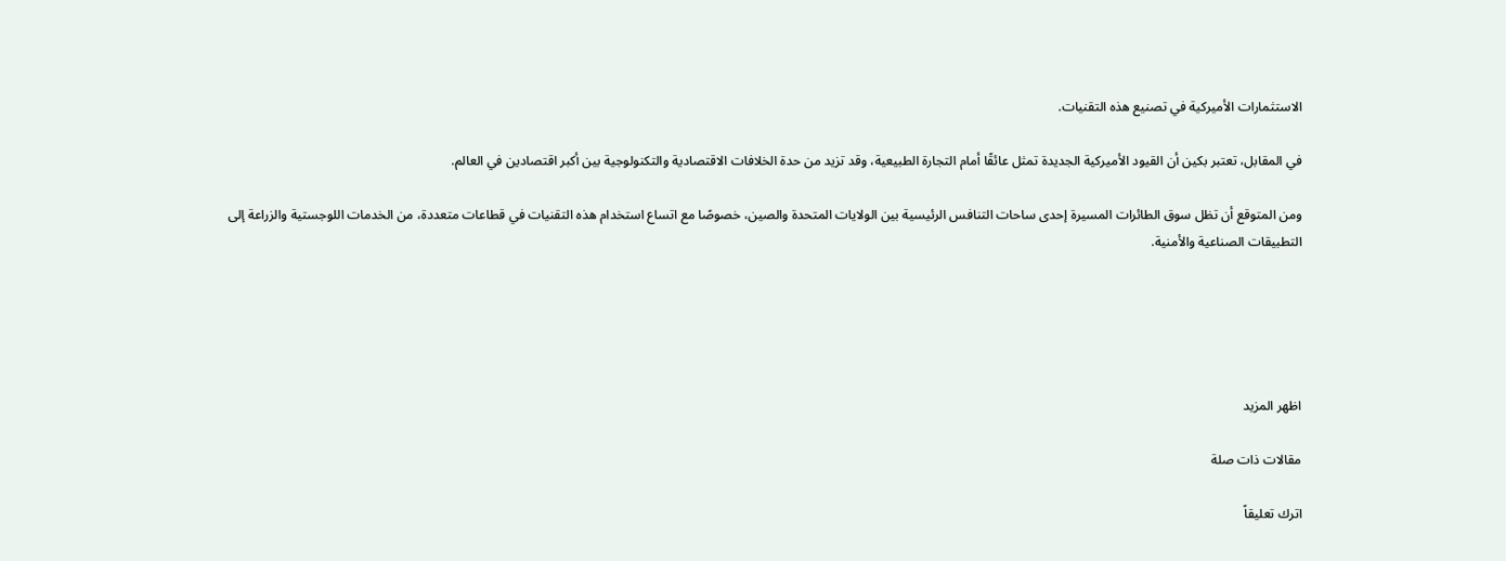الاستثمارات الأميركية في تصنيع هذه التقنيات.

في المقابل، تعتبر بكين أن القيود الأميركية الجديدة تمثل عائقًا أمام التجارة الطبيعية، وقد تزيد من حدة الخلافات الاقتصادية والتكنولوجية بين أكبر اقتصادين في العالم.

ومن المتوقع أن تظل سوق الطائرات المسيرة إحدى ساحات التنافس الرئيسية بين الولايات المتحدة والصين، خصوصًا مع اتساع استخدام هذه التقنيات في قطاعات متعددة، من الخدمات اللوجستية والزراعة إلى التطبيقات الصناعية والأمنية.





اظهر المزيد

مقالات ذات صلة

اترك تعليقاً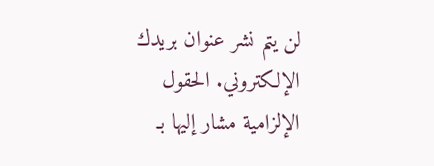لن يتم نشر عنوان بريدك الإلكتروني. الحقول الإلزامية مشار إليها بـ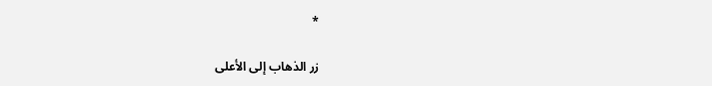*

زر الذهاب إلى الأعلى